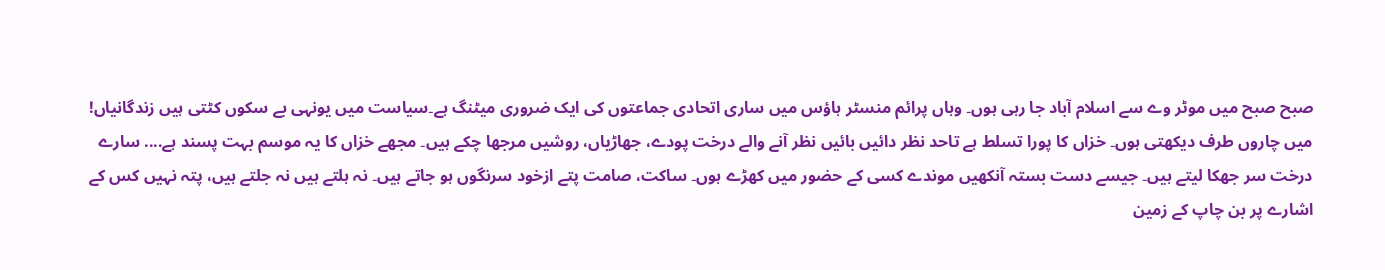صبح صبح میں موٹر وے سے اسلام آباد جا رہی ہوں۔ وہاں پرائم منسٹر ہاؤس میں ساری اتحادی جماعتوں کی ایک ضروری میٹنگ ہے۔سیاست میں یونہی بے سکوں کٹتی ہیں زندگانیاں! میں چاروں طرف دیکھتی ہوں۔ خزاں کا پورا تسلط ہے تاحد نظر دائیں بائیں نظر آنے والے درخت پودے، جھاڑیاں، روشیں مرجھا چکے ہیں۔ مجھے خزاں کا یہ موسم بہت پسند ہے.... سارے درخت سر جھکا لیتے ہیں۔ جیسے دست بستہ آنکھیں موندے کسی کے حضور میں کھڑے ہوں۔ ساکت، صامت پتے ازخود سرنگوں ہو جاتے ہیں۔ نہ ہلتے ہیں نہ جلتے ہیں، پتہ نہیں کس کے اشارے پر بن چاپ کے زمین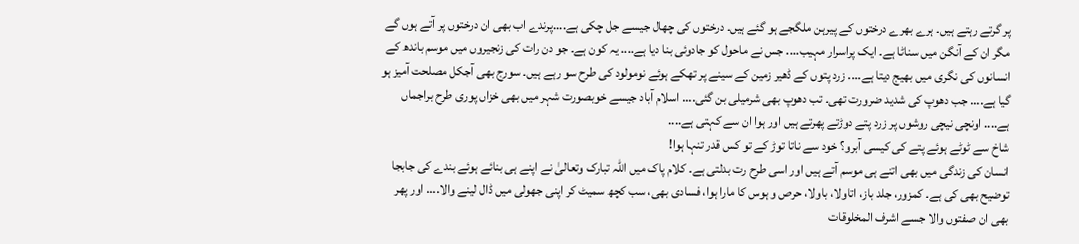پر گرتے رہتے ہیں۔ ہرے بھرے درختوں کے پیرہن ملگجے ہو گئے ہیں۔ درختوں کی چھال جیسے جل چکی ہے....پرندے اب بھی ان درختوں پر آتے ہوں گے مگر ان کے آنگن میں سناٹا ہے۔ ایک پراسرار مہیب.... جس نے ماحول کو جادوئی بنا دیا ہے.... یہ کون ہے۔ جو دن رات کی زنجیروں میں موسم باندھ کے انسانوں کی نگری میں بھیج دیتا ہے.... زرد پتوں کے ڈھیر زمین کے سینے پر تھکے ہوئے نومولود کی طرح سو رہے ہیں۔ سورج بھی آجکل مصلحت آمیز ہو گیا ہے.... جب دھوپ کی شدید ضرورت تھی۔ تب دھوپ بھی شرمیلی بن گئی.... اسلام آباد جیسے خوبصورت شہر میں بھی خزاں پوری طرح براجماں ہے.... اونچی نیچی روشوں پر زرد پتے دوڑتے پھرتے ہیں اور ہوا ان سے کہتی ہے....
شاخ سے ٹوٹے ہوئے پتے کی کیسی آبرو؟ خود سے ناتا توڑ کے تو کس قدر تنہا ہوا!
انسان کی زندگی میں بھی اتنے ہی موسم آتے ہیں اور اسی طرح رت بدلتی ہے۔ کلام پاک میں اللہ تبارک وتعالیٰ نے اپنے ہی بنائے ہوئے بندے کی جابجا توضیح بھی کی ہے۔ کمزور، جلد باز، اتاولا، باولا، حرص و ہوس کا مارا ہوا، فسادی بھی، سب کچھ سمیٹ کر اپنی جھولی میں ڈال لینے والا.... اور پھر بھی ان صفتوں والا جسے اشرف المخلوقات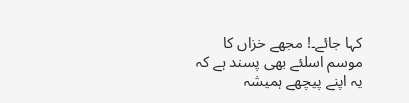کہا جائے۔! مجھے خزاں کا موسم اسلئے بھی پسند ہے کہ یہ اپنے پیچھے ہمیشہ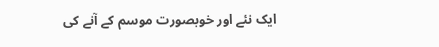ایک نئے اور خوبصورت موسم کے آنے کی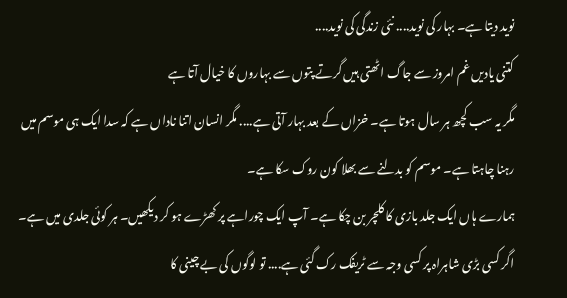نوید دیتا ہے۔ بہار کی نوید.... نئی زندگی کی نوید....
کتنی یادیں غم امروز سے جاگ اٹھتی ہیں گرتے پتوں سے بہاروں کا خیال آتا ہے
مگر یہ سب کچھ ہر سال ہوتا ہے۔ خزاں کے بعد بہار آتی ہے.... مگر انسان اتنا ناداں ہے کہ سدا ایک ہی موسم میں رہنا چاہتا ہے۔ موسم کو بدلنے سے بھلا کون روک سکا ہے۔
ہمارے ہاں ایک جلد بازی کا کلچر بن چکا ہے۔ آپ ایک چوراہے پر کھڑے ہو کر دیکھیں۔ ہر کوئی جلدی میں ہے۔ اگر کسی بڑی شاہراہ پر کسی وجہ سے ٹریفک رک گئی ہے.... تو لوگوں کی بے چینی کا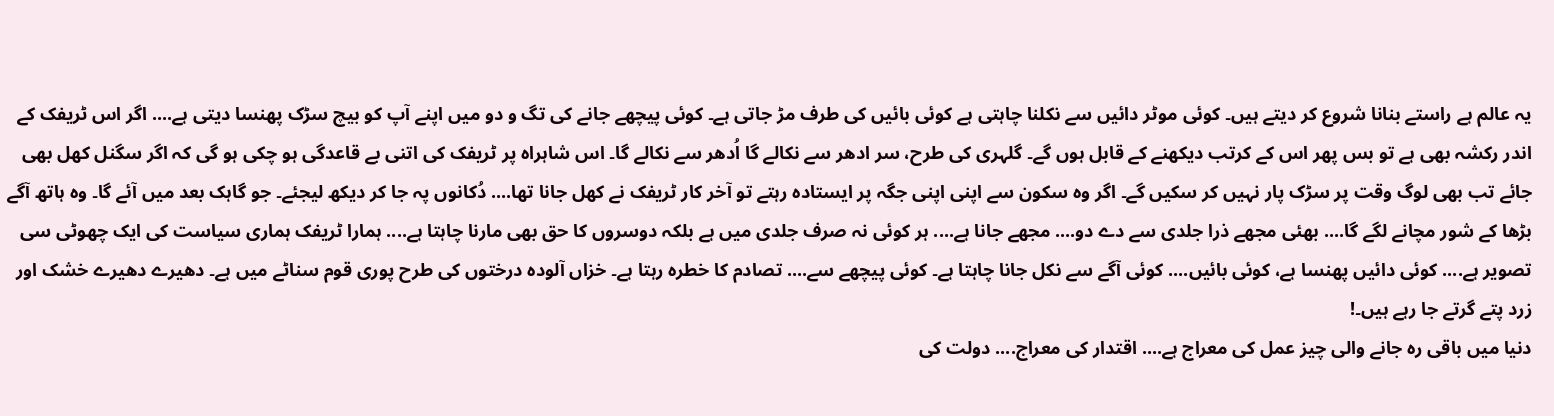یہ عالم ہے راستے بنانا شروع کر دیتے ہیں۔ کوئی موٹر دائیں سے نکلنا چاہتی ہے کوئی بائیں کی طرف مڑ جاتی ہے۔ کوئی پیچھے جانے کی تگ و دو میں اپنے آپ کو بیچ سڑک پھنسا دیتی ہے.... اگر اس ٹریفک کے اندر رکشہ بھی ہے تو بس پھر اس کے کرتب دیکھنے کے قابل ہوں گے۔ گلہری کی طرح، سر ادھر سے نکالے گا اُدھر سے نکالے گا۔ اس شاہراہ پر ٹریفک کی اتنی بے قاعدگی ہو چکی ہو گی کہ اگر سگنل کھل بھی جائے تب بھی لوگ وقت پر سڑک پار نہیں کر سکیں گے۔ اگر وہ سکون سے اپنی اپنی جگہ پر ایستادہ رہتے تو آخر کار ٹریفک نے کھل جانا تھا.... دُکانوں پہ جا کر دیکھ لیجئے۔ جو گاہک بعد میں آئے گا۔ وہ ہاتھ آگے بڑھا کے شور مچانے لگے گا.... بھئی مجھے ذرا جلدی سے دے دو.... مجھے جانا ہے.... ہر کوئی نہ صرف جلدی میں ہے بلکہ دوسروں کا حق بھی مارنا چاہتا ہے.... ہمارا ٹریفک ہماری سیاست کی ایک چھوٹی سی تصویر ہے.... کوئی دائیں پھنسا ہے، کوئی بائیں.... کوئی آگے سے نکل جانا چاہتا ہے۔ کوئی پیچھے سے.... تصادم کا خطرہ رہتا ہے۔ خزاں آلودہ درختوں کی طرح پوری قوم سناٹے میں ہے۔ دھیرے دھیرے خشک اور زرد پتے گرتے جا رہے ہیں۔!
دنیا میں باقی رہ جانے والی چیز عمل کی معراج ہے.... اقتدار کی معراج.... دولت کی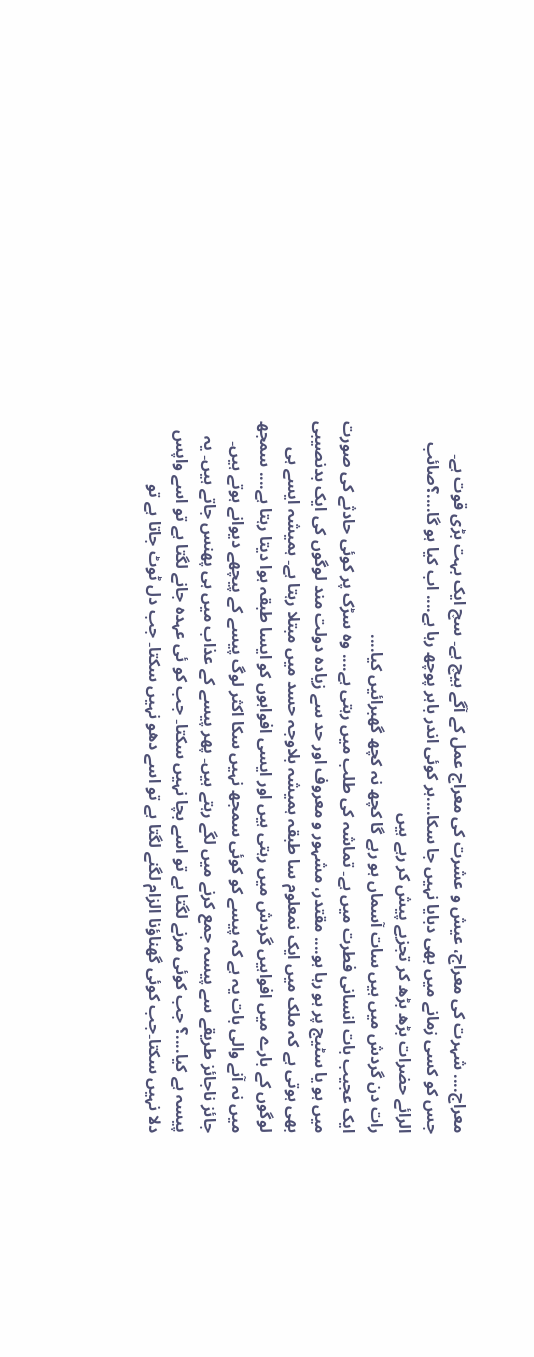معراج.... شہرت کی معراج، عیش و عشرت کی معراج عمل کے آگے ہیچ ہے۔ سچ ایک بہت بڑی قوت ہے۔ جس کو کسی زمانے میں بھی دبایا نہیں جا سکا....ہر کوئی اندر باہر پوچھ رہا ہے.... اب کیا ہو گا....؟صائب الرائے حضرات بڑھ بڑھ کر تجزیے پیش کر رہے ہیں
رات دن گردش میں ہیں سات آسماں ہو رہے گا کچھ نہ کچھ گھبرائیں کیا....
ایک عجیب بات انسانی فطرت میں ہے۔ تماشہ کی طلب میں رہتی ہے.... وہ سڑک پر کوئی حادثے کی صورت میں ہو یا سٹیج پر ہو رہا ہو.... مقتدر، مشہور و معروف اور حد سے زیادہ دولت مند لوگوں کی ایک بدنصیبی بھی ہوتی ہے کہ ملک میں ایک نمعلوم سا طبقہ ہمیشہ بلاوجہ حسد میں مبتلا رہتا ہے۔ ہمیشہ ایسے ہی لوگوں کے بارے میں افواہیں گردش میں رہتی ہیں اور ایسی افواہوں کو ایسا طبقہ ہوا دیتا رہتا ہے.... سمجھ میں نہ آنے والی بات یہ ہے کہ پیسے کو کوئی سمجھ نہیں سکا اکثر لوگ پیسے کے پیچھے دیوانے ہوتے ہیں۔ جائز ناجائز طریقے سے پیسہ جمع کرنے میں لگے رہتے ہیں۔ پھر پیسے کے عذاب میں ہی پھنس جاتے ہیں۔ یہ پیسہ ہے کیا....؟ جب کوئی مرنے لگتا ہے تو اسے بچا نہیں سکتا۔ جب کو ئی عہدہ جانے لگتا ہے تو اسے واپس دلا نہیں سکتا۔جب کوئی گھناؤنا الزام لگنے لگتا ہے تو اسے دھو نہیں سکتا۔ جب دل ٹوٹ جاتا ہے تو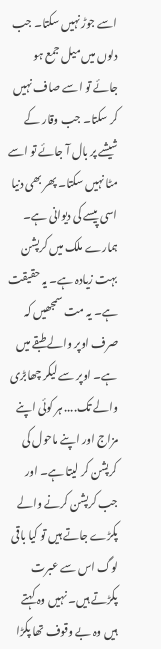اسے جوڑ نہیں سکتا۔ جب دلوں میں میل جمع ہو جائے تو اسے صاف نہیں کر سکتا۔ جب وقار کے شیشے پر بال آ جائے تو اسے مٹا نہیں سکتا۔ پھر بھی دنیا اسی پیسے کی دیوانی ہے۔ ہمارے ملک میں کرپشن بہت زیادہ ہے۔ یہ حقیقت ہے۔ یہ مت سمجھیں کہ صرف اوپر والے طبقے میں ہے۔ اوپر سے لیکر چھابڑی والے تک.... ہر کوئی اپنے مزاج اور اپنے ماحول کی کرپشن کر لیتا ہے۔ اور جب کرپشن کرنے والے پکڑے جاتے ہیں تو کیا باقی لوگ اس سے عبرت پکڑتے ہیں۔ نہیں وہ کہتے ہیں وہ بے وقوف تھا پکڑا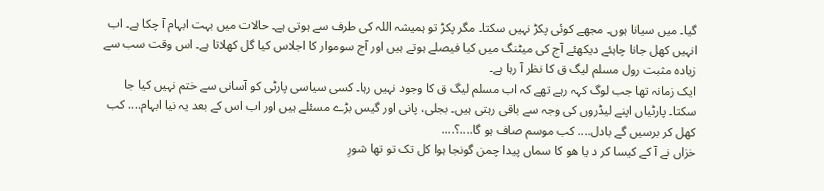گیا۔ میں سیانا ہوں۔ مجھے کوئی پکڑ نہیں سکتا۔ مگر پکڑ تو ہمیشہ اللہ کی طرف سے ہوتی ہے۔ حالات میں بہت ابہام آ چکا ہے۔ اب انہیں کھل جانا چاہئے دیکھئے آج کی میٹنگ میں کیا فیصلے ہوتے ہیں اور آج سوموار کا اجلاس کیا گل کھلاتا ہے۔ اس وقت سب سے زیادہ مثبت رول مسلم لیگ ق کا نظر آ رہا ہے۔
ایک زمانہ تھا جب لوگ کہہ رہے تھے کہ اب مسلم لیگ ق کا وجود نہیں رہا۔ کسی سیاسی پارٹی کو آسانی سے ختم نہیں کیا جا سکتا۔ پارٹیاں اپنے لیڈروں کی وجہ سے باقی رہتی ہیں۔ بجلی، پانی اور گیس بڑے مسئلے ہیں اور اب اس کے بعد یہ نیا ابہام.... کب کھل کر برسیں گے بادل.... کب موسم صاف ہو گا....؟....
خزاں نے آ کے کیسا کر د یا ھو کا سماں پیدا چمن گونجا ہوا کل تک تو تھا شورِ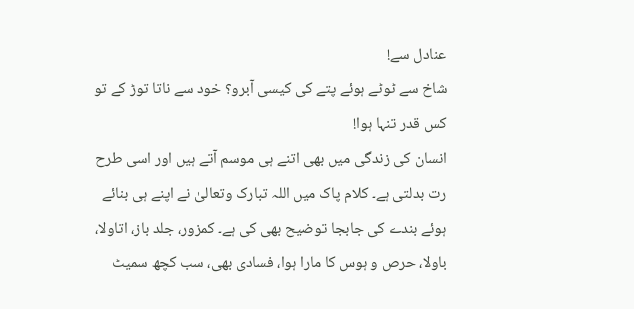عنادل سے!
شاخ سے ٹوٹے ہوئے پتے کی کیسی آبرو؟ خود سے ناتا توڑ کے تو کس قدر تنہا ہوا!
انسان کی زندگی میں بھی اتنے ہی موسم آتے ہیں اور اسی طرح رت بدلتی ہے۔ کلام پاک میں اللہ تبارک وتعالیٰ نے اپنے ہی بنائے ہوئے بندے کی جابجا توضیح بھی کی ہے۔ کمزور، جلد باز، اتاولا، باولا، حرص و ہوس کا مارا ہوا، فسادی بھی، سب کچھ سمیٹ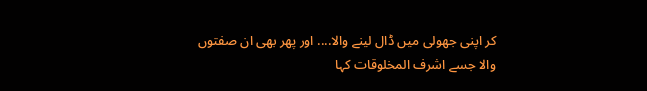کر اپنی جھولی میں ڈال لینے والا.... اور پھر بھی ان صفتوں والا جسے اشرف المخلوقات کہا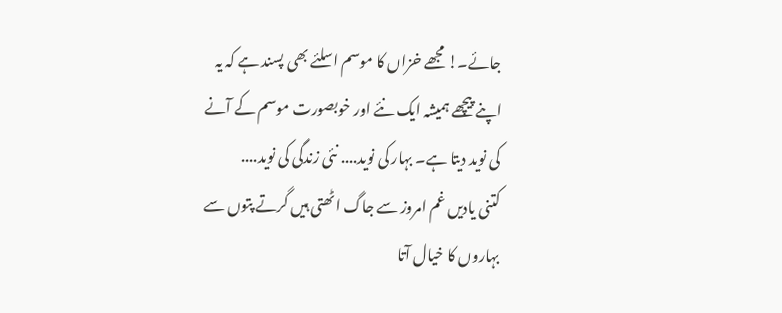جائے۔! مجھے خزاں کا موسم اسلئے بھی پسند ہے کہ یہ اپنے پیچھے ہمیشہ ایک نئے اور خوبصورت موسم کے آنے کی نوید دیتا ہے۔ بہار کی نوید.... نئی زندگی کی نوید....
کتنی یادیں غم امروز سے جاگ اٹھتی ہیں گرتے پتوں سے بہاروں کا خیال آتا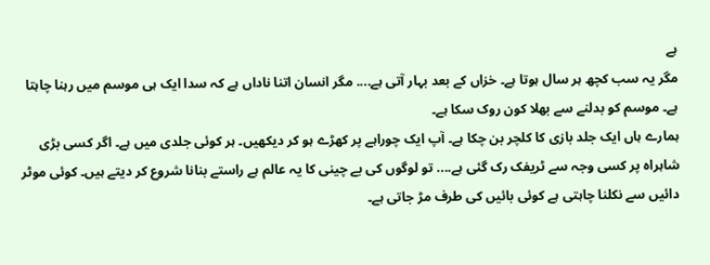ہے
مگر یہ سب کچھ ہر سال ہوتا ہے۔ خزاں کے بعد بہار آتی ہے.... مگر انسان اتنا ناداں ہے کہ سدا ایک ہی موسم میں رہنا چاہتا ہے۔ موسم کو بدلنے سے بھلا کون روک سکا ہے۔
ہمارے ہاں ایک جلد بازی کا کلچر بن چکا ہے۔ آپ ایک چوراہے پر کھڑے ہو کر دیکھیں۔ ہر کوئی جلدی میں ہے۔ اگر کسی بڑی شاہراہ پر کسی وجہ سے ٹریفک رک گئی ہے.... تو لوگوں کی بے چینی کا یہ عالم ہے راستے بنانا شروع کر دیتے ہیں۔ کوئی موٹر دائیں سے نکلنا چاہتی ہے کوئی بائیں کی طرف مڑ جاتی ہے۔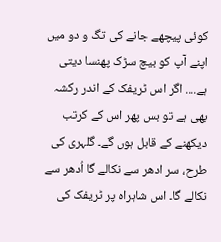کوئی پیچھے جانے کی تگ و دو میں اپنے آپ کو بیچ سڑک پھنسا دیتی ہے.... اگر اس ٹریفک کے اندر رکشہ بھی ہے تو بس پھر اس کے کرتب دیکھنے کے قابل ہوں گے۔ گلہری کی طرح، سر ادھر سے نکالے گا اُدھر سے نکالے گا۔ اس شاہراہ پر ٹریفک کی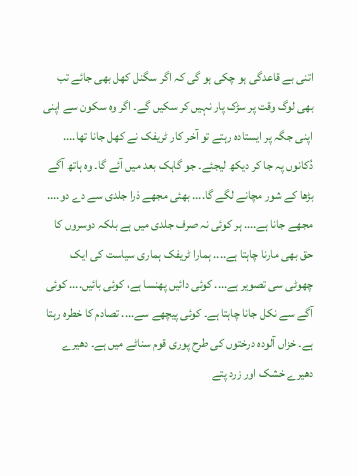اتنی بے قاعدگی ہو چکی ہو گی کہ اگر سگنل کھل بھی جائے تب بھی لوگ وقت پر سڑک پار نہیں کر سکیں گے۔ اگر وہ سکون سے اپنی اپنی جگہ پر ایستادہ رہتے تو آخر کار ٹریفک نے کھل جانا تھا.... دُکانوں پہ جا کر دیکھ لیجئے۔ جو گاہک بعد میں آئے گا۔ وہ ہاتھ آگے بڑھا کے شور مچانے لگے گا.... بھئی مجھے ذرا جلدی سے دے دو.... مجھے جانا ہے.... ہر کوئی نہ صرف جلدی میں ہے بلکہ دوسروں کا حق بھی مارنا چاہتا ہے.... ہمارا ٹریفک ہماری سیاست کی ایک چھوٹی سی تصویر ہے.... کوئی دائیں پھنسا ہے، کوئی بائیں.... کوئی آگے سے نکل جانا چاہتا ہے۔ کوئی پیچھے سے.... تصادم کا خطرہ رہتا ہے۔ خزاں آلودہ درختوں کی طرح پوری قوم سناٹے میں ہے۔ دھیرے دھیرے خشک اور زرد پتے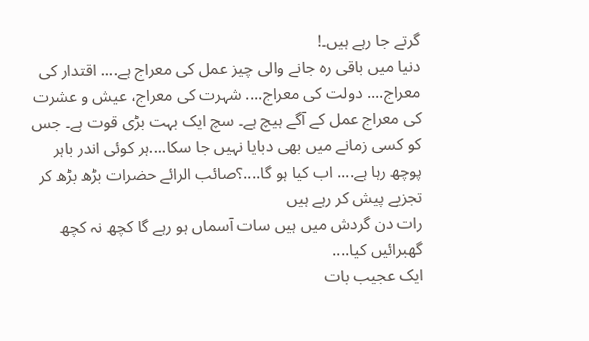گرتے جا رہے ہیں۔!
دنیا میں باقی رہ جانے والی چیز عمل کی معراج ہے.... اقتدار کی معراج.... دولت کی معراج.... شہرت کی معراج، عیش و عشرت کی معراج عمل کے آگے ہیچ ہے۔ سچ ایک بہت بڑی قوت ہے۔ جس کو کسی زمانے میں بھی دبایا نہیں جا سکا....ہر کوئی اندر باہر پوچھ رہا ہے.... اب کیا ہو گا....؟صائب الرائے حضرات بڑھ بڑھ کر تجزیے پیش کر رہے ہیں
رات دن گردش میں ہیں سات آسماں ہو رہے گا کچھ نہ کچھ گھبرائیں کیا....
ایک عجیب بات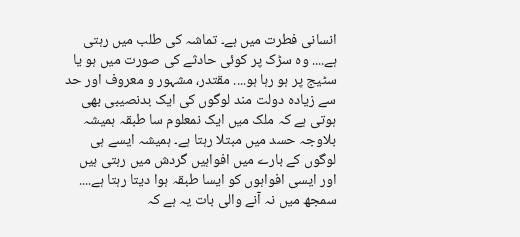انسانی فطرت میں ہے۔ تماشہ کی طلب میں رہتی ہے.... وہ سڑک پر کوئی حادثے کی صورت میں ہو یا سٹیج پر ہو رہا ہو.... مقتدر، مشہور و معروف اور حد سے زیادہ دولت مند لوگوں کی ایک بدنصیبی بھی ہوتی ہے کہ ملک میں ایک نمعلوم سا طبقہ ہمیشہ بلاوجہ حسد میں مبتلا رہتا ہے۔ ہمیشہ ایسے ہی لوگوں کے بارے میں افواہیں گردش میں رہتی ہیں اور ایسی افواہوں کو ایسا طبقہ ہوا دیتا رہتا ہے.... سمجھ میں نہ آنے والی بات یہ ہے کہ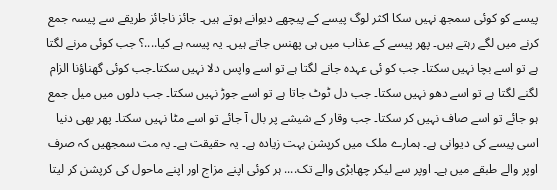پیسے کو کوئی سمجھ نہیں سکا اکثر لوگ پیسے کے پیچھے دیوانے ہوتے ہیں۔ جائز ناجائز طریقے سے پیسہ جمع کرنے میں لگے رہتے ہیں۔ پھر پیسے کے عذاب میں ہی پھنس جاتے ہیں۔ یہ پیسہ ہے کیا....؟ جب کوئی مرنے لگتا ہے تو اسے بچا نہیں سکتا۔ جب کو ئی عہدہ جانے لگتا ہے تو اسے واپس دلا نہیں سکتا۔جب کوئی گھناؤنا الزام لگنے لگتا ہے تو اسے دھو نہیں سکتا۔ جب دل ٹوٹ جاتا ہے تو اسے جوڑ نہیں سکتا۔ جب دلوں میں میل جمع ہو جائے تو اسے صاف نہیں کر سکتا۔ جب وقار کے شیشے پر بال آ جائے تو اسے مٹا نہیں سکتا۔ پھر بھی دنیا اسی پیسے کی دیوانی ہے۔ ہمارے ملک میں کرپشن بہت زیادہ ہے۔ یہ حقیقت ہے۔ یہ مت سمجھیں کہ صرف اوپر والے طبقے میں ہے۔ اوپر سے لیکر چھابڑی والے تک.... ہر کوئی اپنے مزاج اور اپنے ماحول کی کرپشن کر لیتا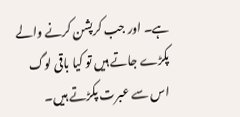ہے۔ اور جب کرپشن کرنے والے پکڑے جاتے ہیں تو کیا باقی لوگ اس سے عبرت پکڑتے ہیں۔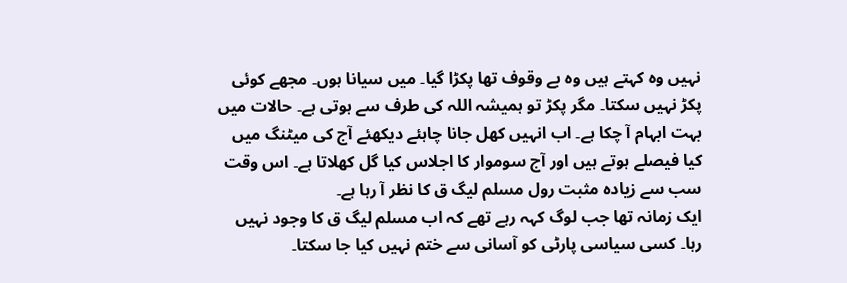نہیں وہ کہتے ہیں وہ بے وقوف تھا پکڑا گیا۔ میں سیانا ہوں۔ مجھے کوئی پکڑ نہیں سکتا۔ مگر پکڑ تو ہمیشہ اللہ کی طرف سے ہوتی ہے۔ حالات میں بہت ابہام آ چکا ہے۔ اب انہیں کھل جانا چاہئے دیکھئے آج کی میٹنگ میں کیا فیصلے ہوتے ہیں اور آج سوموار کا اجلاس کیا گل کھلاتا ہے۔ اس وقت سب سے زیادہ مثبت رول مسلم لیگ ق کا نظر آ رہا ہے۔
ایک زمانہ تھا جب لوگ کہہ رہے تھے کہ اب مسلم لیگ ق کا وجود نہیں رہا۔ کسی سیاسی پارٹی کو آسانی سے ختم نہیں کیا جا سکتا۔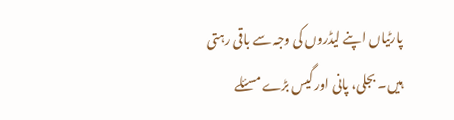پارٹیاں اپنے لیڈروں کی وجہ سے باقی رہتی ہیں۔ بجلی، پانی اور گیس بڑے مسئلے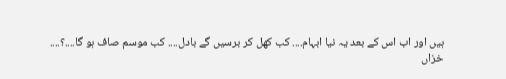ہیں اور اب اس کے بعد یہ نیا ابہام.... کب کھل کر برسیں گے بادل.... کب موسم صاف ہو گا....؟....
خزاں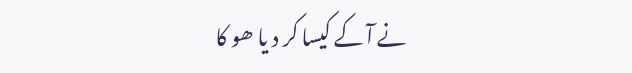نے آ کے کیسا کر د یا ھو کا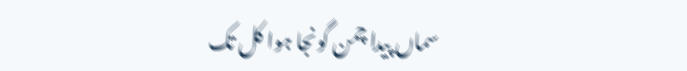سماں پیدا چمن گونجا ہوا کل تک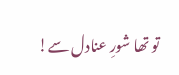تو تھا شورِ عنادل سے!